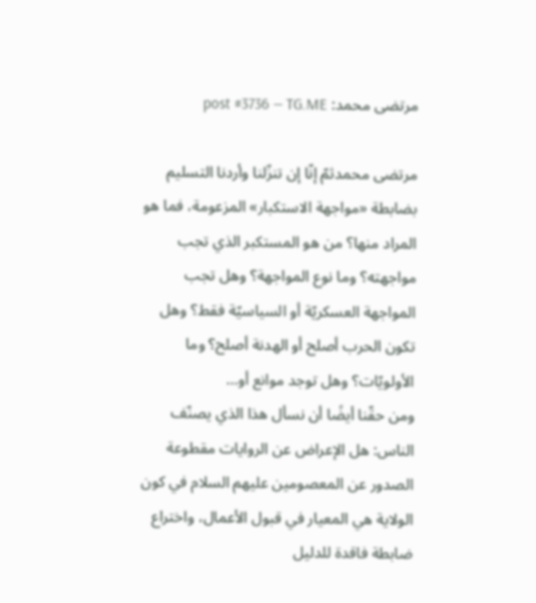مرتضى محمد: post #3736 — TG.ME

مرتضى محمدثمّ إنّا إن تنزّلنا وأردنا التسليم بضابطة «مواجهة الاستكبار» المزعومة، فما هو المراد منها؟ من هو المستكبر الذي تجب مواجهته؟ وما نوع المواجهة؟ وهل تجب المواجهة العسكريّة أو السياسيّة فقط؟ وهل تكون الحرب أصلح أو الهدنة أصلح؟ وما الأولويّات؟ وهل توجد موانع أو…
ومن حقّنا أيضًا أن نسأل هذا الذي يصنّف الناس: هل الإعراض عن الروايات مقطوعة الصدور عن المعصومين عليهم السلام في كون الولاية هي المعيار في قبول الأعمال، واختراع ضابطة فاقدة للدليل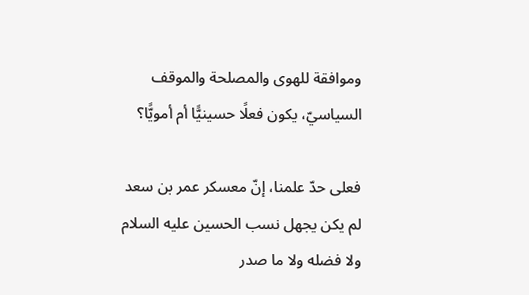وموافقة للهوى والمصلحة والموقف السياسيّ، يكون فعلًا حسينيًّا أم أمويًّا؟

فعلى حدّ علمنا، إنّ معسكر عمر بن سعد لم يكن يجهل نسب الحسين عليه السلام ولا فضله ولا ما صدر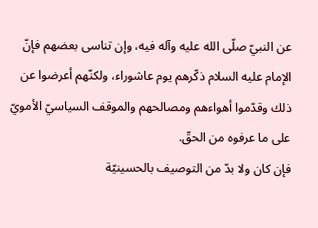عن النبيّ صلّى الله عليه وآله فيه، وإن تناسى بعضهم فإنّ الإمام عليه السلام ذكّرهم يوم عاشوراء، ولكنّهم أعرضوا عن ذلك وقدّموا أهواءهم ومصالحهم والموقف السياسيّ الأمويّ على ما عرفوه من الحقّ.
فإن كان ولا بدّ من التوصيف بالحسينيّة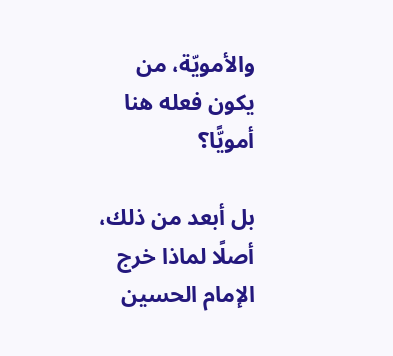والأمويّة، من يكون فعله هنا أمويًّا؟

بل أبعد من ذلك، أصلًا لماذا خرج الإمام الحسين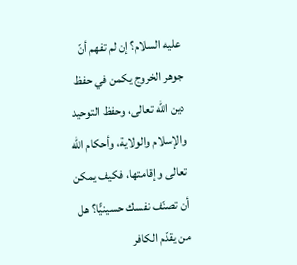عليه السلام؟ إن لم تفهم أنّ جوهر الخروج يكمن في حفظ دين الله تعالى، وحفظ التوحيد والإسلام والولاية، وأحكام الله تعالى وإقامتها، فكيف يمكن أن تصنّف نفسك حسينيًّا؟ هل من يقدّم الكافر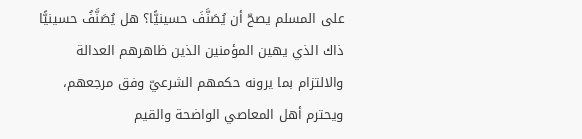على المسلم يصحّ أن يُصَنَّفَ حسينيًّا؟ هل يُصَنَّفُ حسينيًّا ذاك الذي يهين المؤمنين الذين ظاهرهم العدالة والالتزام بما يرونه حكمهم الشرعيّ وفق مرجعهم، ويحترم أهل المعاصي الواضحة والقيم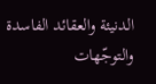الدنيئة والعقائد الفاسدة والتوجّهات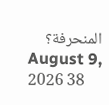المنحرفة؟
August 9, 2026 38